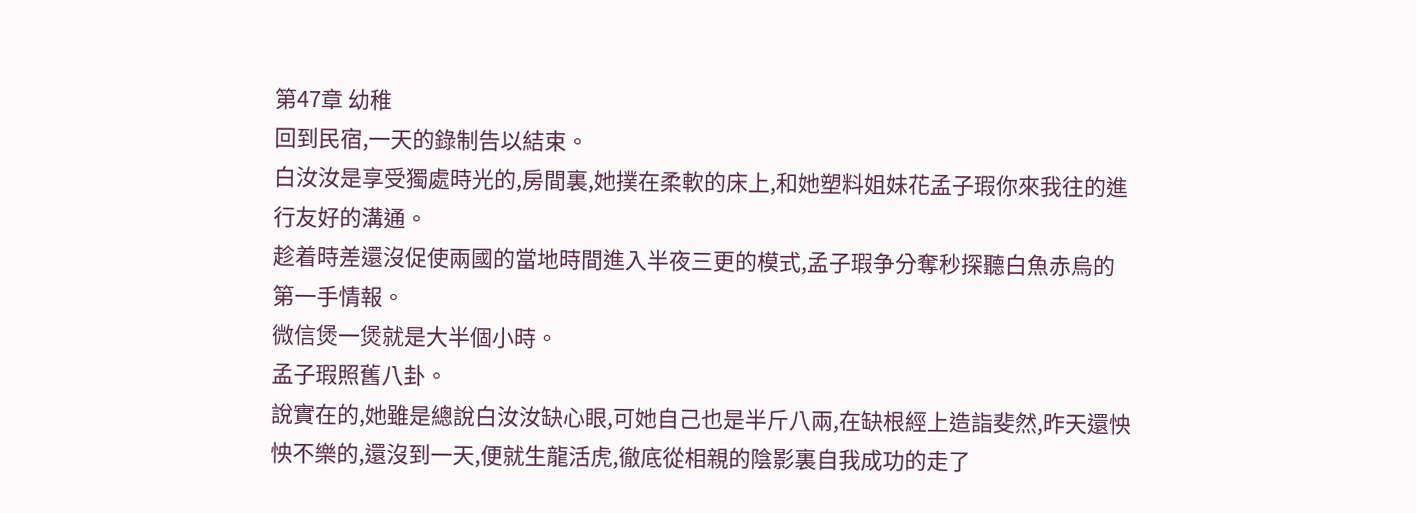第47章 幼稚
回到民宿,一天的錄制告以結束。
白汝汝是享受獨處時光的,房間裏,她撲在柔軟的床上,和她塑料姐妹花孟子瑕你來我往的進行友好的溝通。
趁着時差還沒促使兩國的當地時間進入半夜三更的模式,孟子瑕争分奪秒探聽白魚赤烏的第一手情報。
微信煲一煲就是大半個小時。
孟子瑕照舊八卦。
說實在的,她雖是總說白汝汝缺心眼,可她自己也是半斤八兩,在缺根經上造詣斐然,昨天還怏怏不樂的,還沒到一天,便就生龍活虎,徹底從相親的陰影裏自我成功的走了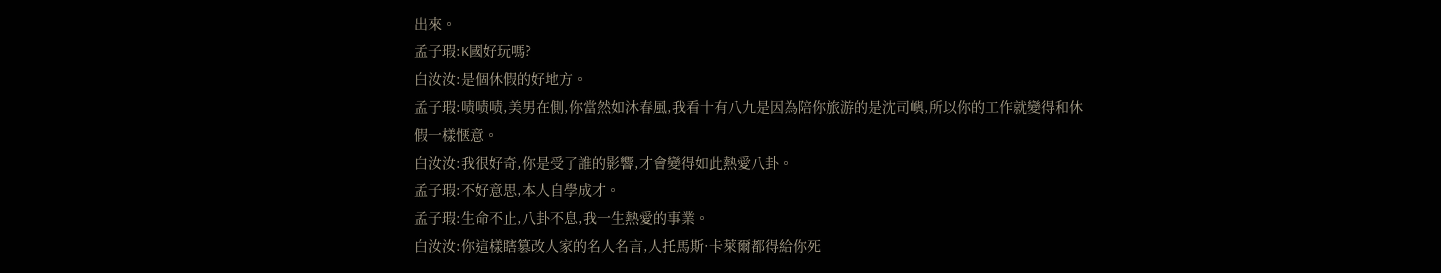出來。
孟子瑕:K國好玩嗎?
白汝汝:是個休假的好地方。
孟子瑕:啧啧啧,美男在側,你當然如沐春風,我看十有八九是因為陪你旅游的是沈司嶼,所以你的工作就變得和休假一樣惬意。
白汝汝:我很好奇,你是受了誰的影響,才會變得如此熱愛八卦。
孟子瑕:不好意思,本人自學成才。
孟子瑕:生命不止,八卦不息,我一生熱愛的事業。
白汝汝:你這樣瞎篡改人家的名人名言,人托馬斯·卡萊爾都得給你死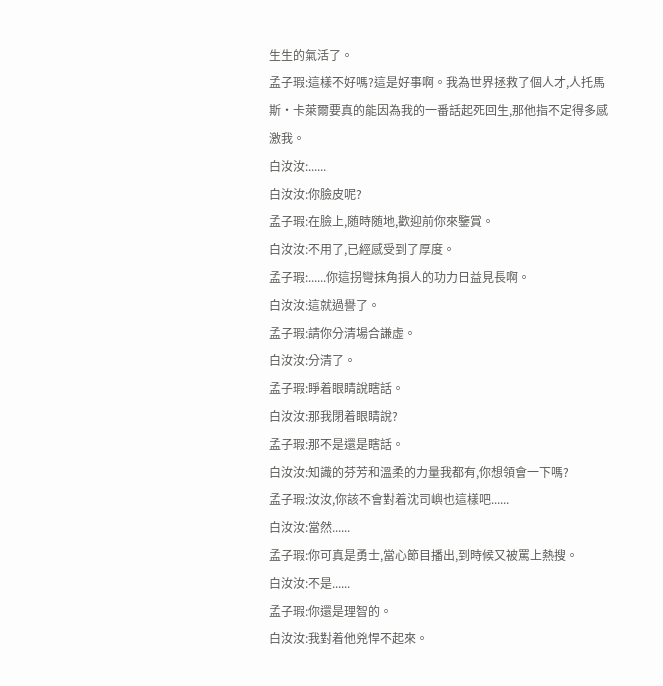生生的氣活了。
孟子瑕:這樣不好嗎?這是好事啊。我為世界拯救了個人才,人托馬斯·卡萊爾要真的能因為我的一番話起死回生,那他指不定得多感激我。
白汝汝:......
白汝汝:你臉皮呢?
孟子瑕:在臉上,随時随地,歡迎前你來鑒賞。
白汝汝:不用了,已經感受到了厚度。
孟子瑕:......你這拐彎抹角損人的功力日益見長啊。
白汝汝:這就過譽了。
孟子瑕:請你分清場合謙虛。
白汝汝:分清了。
孟子瑕:睜着眼睛說瞎話。
白汝汝:那我閉着眼睛說?
孟子瑕:那不是還是瞎話。
白汝汝:知識的芬芳和溫柔的力量我都有,你想領會一下嗎?
孟子瑕:汝汝,你該不會對着沈司嶼也這樣吧......
白汝汝:當然......
孟子瑕:你可真是勇士,當心節目播出,到時候又被罵上熱搜。
白汝汝:不是......
孟子瑕:你還是理智的。
白汝汝:我對着他兇悍不起來。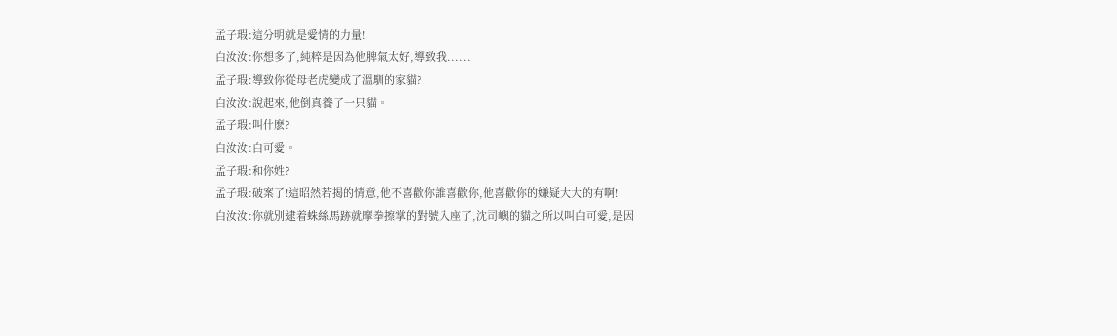孟子瑕:這分明就是愛情的力量!
白汝汝:你想多了,純粹是因為他脾氣太好,導致我......
孟子瑕:導致你從母老虎變成了溫馴的家貓?
白汝汝:說起來,他倒真養了一只貓。
孟子瑕:叫什麽?
白汝汝:白可愛。
孟子瑕:和你姓?
孟子瑕:破案了!這昭然若揭的情意,他不喜歡你誰喜歡你,他喜歡你的嫌疑大大的有啊!
白汝汝:你就別逮着蛛絲馬跡就摩拳擦掌的對號入座了,沈司嶼的貓之所以叫白可愛,是因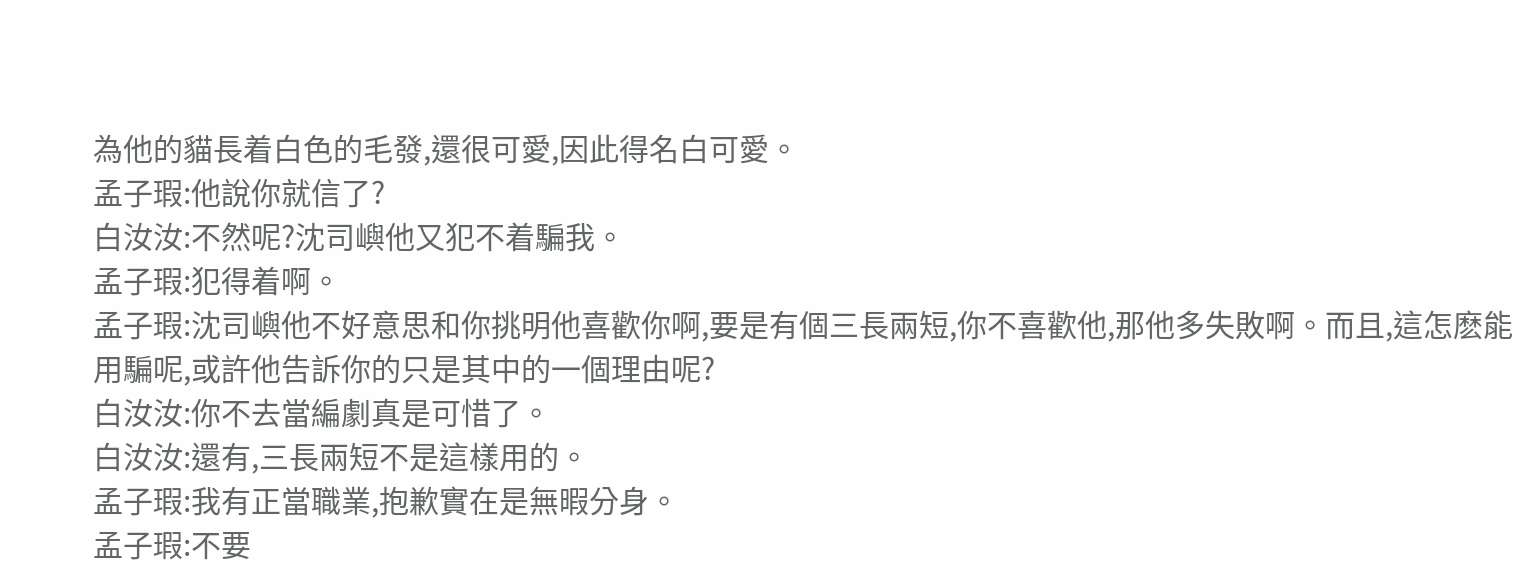為他的貓長着白色的毛發,還很可愛,因此得名白可愛。
孟子瑕:他說你就信了?
白汝汝:不然呢?沈司嶼他又犯不着騙我。
孟子瑕:犯得着啊。
孟子瑕:沈司嶼他不好意思和你挑明他喜歡你啊,要是有個三長兩短,你不喜歡他,那他多失敗啊。而且,這怎麽能用騙呢,或許他告訴你的只是其中的一個理由呢?
白汝汝:你不去當編劇真是可惜了。
白汝汝:還有,三長兩短不是這樣用的。
孟子瑕:我有正當職業,抱歉實在是無暇分身。
孟子瑕:不要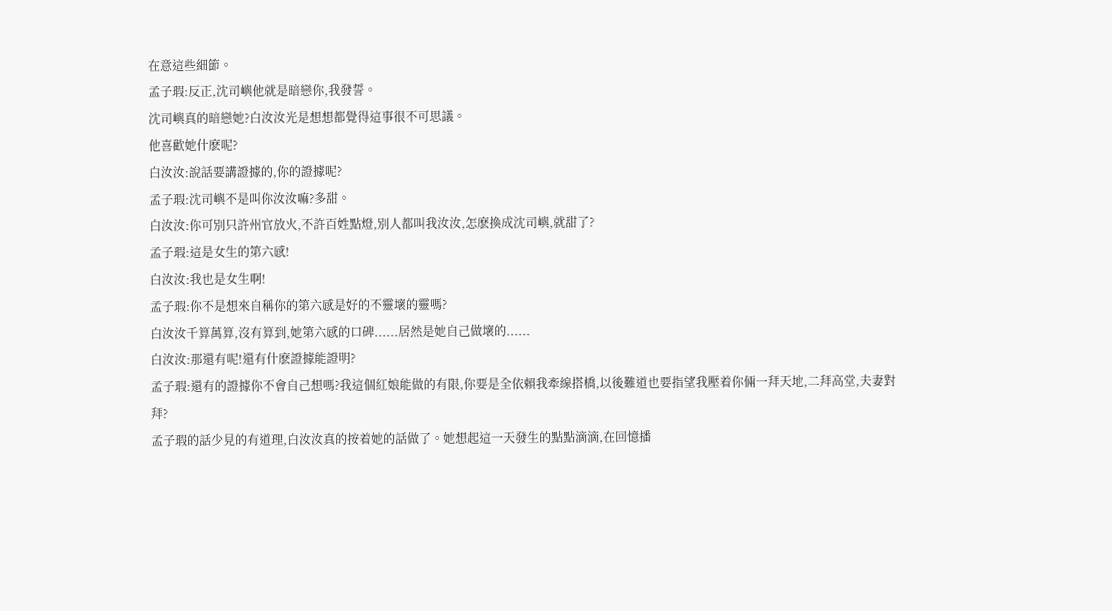在意這些細節。
孟子瑕:反正,沈司嶼他就是暗戀你,我發誓。
沈司嶼真的暗戀她?白汝汝光是想想都覺得這事很不可思議。
他喜歡她什麽呢?
白汝汝:說話要講證據的,你的證據呢?
孟子瑕:沈司嶼不是叫你汝汝嘛?多甜。
白汝汝:你可別只許州官放火,不許百姓點燈,別人都叫我汝汝,怎麽換成沈司嶼,就甜了?
孟子瑕:這是女生的第六感!
白汝汝:我也是女生啊!
孟子瑕:你不是想來自稱你的第六感是好的不靈壞的靈嗎?
白汝汝千算萬算,沒有算到,她第六感的口碑......居然是她自己做壞的......
白汝汝:那還有呢!還有什麽證據能證明?
孟子瑕:還有的證據你不會自己想嗎?我這個紅娘能做的有限,你要是全依賴我牽線搭橋,以後難道也要指望我壓着你倆一拜天地,二拜高堂,夫妻對拜?
孟子瑕的話少見的有道理,白汝汝真的按着她的話做了。她想起這一天發生的點點滴滴,在回憶播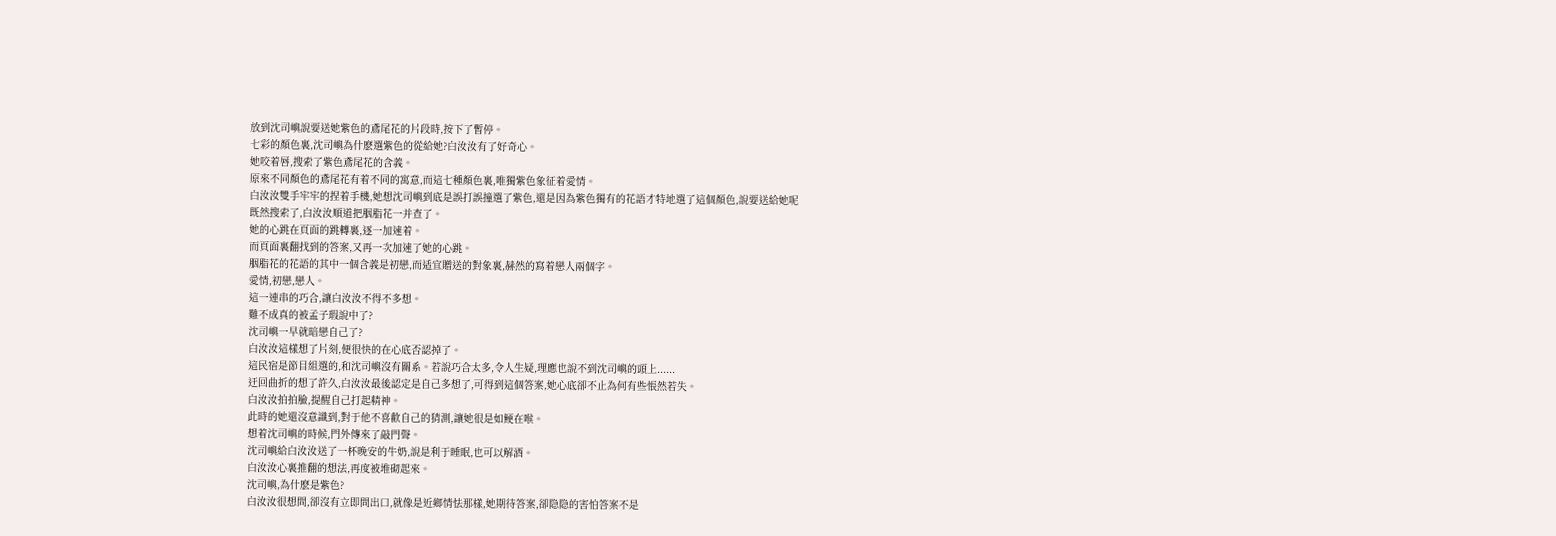放到沈司嶼說要送她紫色的鳶尾花的片段時,按下了暫停。
七彩的顏色裏,沈司嶼為什麽選紫色的從給她?白汝汝有了好奇心。
她咬着唇,搜索了紫色鳶尾花的含義。
原來不同顏色的鳶尾花有着不同的寓意,而這七種顏色裏,唯獨紫色象征着愛情。
白汝汝雙手牢牢的捏着手機,她想沈司嶼到底是誤打誤撞選了紫色,還是因為紫色獨有的花語才特地選了這個顏色,說要送給她呢
既然搜索了,白汝汝順道把胭脂花一并查了。
她的心跳在頁面的跳轉裏,逐一加速着。
而頁面裏翻找到的答案,又再一次加速了她的心跳。
胭脂花的花語的其中一個含義是初戀,而适宜贈送的對象裏,赫然的寫着戀人兩個字。
愛情,初戀,戀人。
這一連串的巧合,讓白汝汝不得不多想。
難不成真的被孟子瑕說中了?
沈司嶼一早就暗戀自己了?
白汝汝這樣想了片刻,便很快的在心底否認掉了。
這民宿是節目組選的,和沈司嶼沒有關系。若說巧合太多,令人生疑,理應也說不到沈司嶼的頭上......
迂回曲折的想了許久,白汝汝最後認定是自己多想了,可得到這個答案,她心底卻不止為何有些悵然若失。
白汝汝拍拍臉,提醒自己打起精神。
此時的她還沒意識到,對于他不喜歡自己的猜測,讓她很是如鲠在喉。
想着沈司嶼的時候,門外傳來了敲門聲。
沈司嶼給白汝汝送了一杯晚安的牛奶,說是利于睡眠,也可以解酒。
白汝汝心裏推翻的想法,再度被堆砌起來。
沈司嶼,為什麽是紫色?
白汝汝很想問,卻沒有立即問出口,就像是近鄉情怯那樣,她期待答案,卻隐隐的害怕答案不是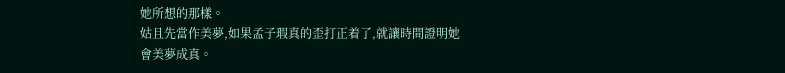她所想的那樣。
姑且先當作美夢,如果孟子瑕真的歪打正着了,就讓時間證明她會美夢成真。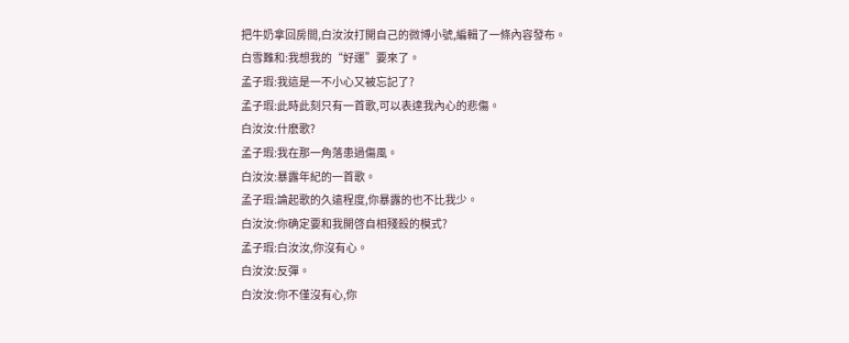把牛奶拿回房間,白汝汝打開自己的微博小號,編輯了一條內容發布。
白雪難和:我想我的“好運”要來了。
孟子瑕:我這是一不小心又被忘記了?
孟子瑕:此時此刻只有一首歌,可以表達我內心的悲傷。
白汝汝:什麽歌?
孟子瑕:我在那一角落患過傷風。
白汝汝:暴露年紀的一首歌。
孟子瑕:論起歌的久遠程度,你暴露的也不比我少。
白汝汝:你确定要和我開啓自相殘殺的模式?
孟子瑕:白汝汝,你沒有心。
白汝汝:反彈。
白汝汝:你不僅沒有心,你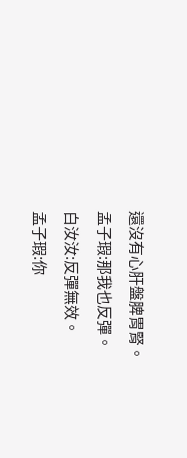還沒有心肝盤脾胃腎。
孟子瑕:那我也反彈。
白汝汝:反彈無效。
孟子瑕:你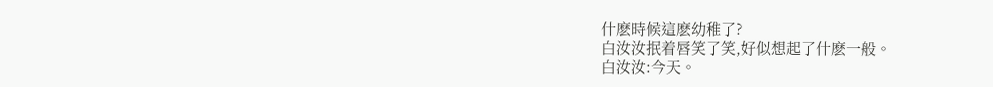什麽時候這麽幼稚了?
白汝汝抿着唇笑了笑,好似想起了什麽一般。
白汝汝:今天。